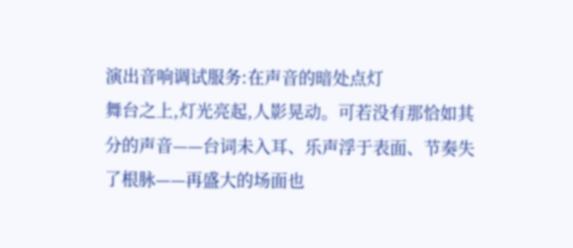演出音响调试服务:在声音的暗处点灯
舞台之上,灯光亮起,人影晃动。可若没有那恰如其分的声音——台词未入耳、乐声浮于表面、节奏失了根脉——再盛大的场面也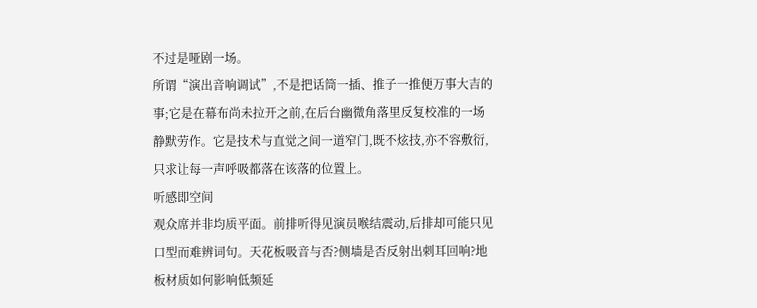不过是哑剧一场。
所谓“演出音响调试”,不是把话筒一插、推子一推便万事大吉的事;它是在幕布尚未拉开之前,在后台幽微角落里反复校准的一场静默劳作。它是技术与直觉之间一道窄门,既不炫技,亦不容敷衍,只求让每一声呼吸都落在该落的位置上。
听感即空间
观众席并非均质平面。前排听得见演员喉结震动,后排却可能只见口型而难辨词句。天花板吸音与否?侧墙是否反射出刺耳回响?地板材质如何影响低频延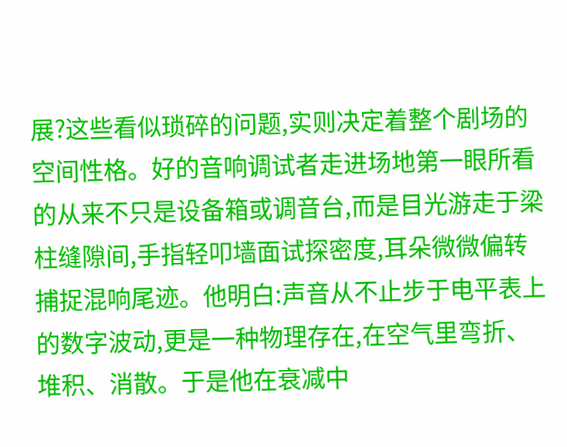展?这些看似琐碎的问题,实则决定着整个剧场的空间性格。好的音响调试者走进场地第一眼所看的从来不只是设备箱或调音台,而是目光游走于梁柱缝隙间,手指轻叩墙面试探密度,耳朵微微偏转捕捉混响尾迹。他明白:声音从不止步于电平表上的数字波动,更是一种物理存在,在空气里弯折、堆积、消散。于是他在衰减中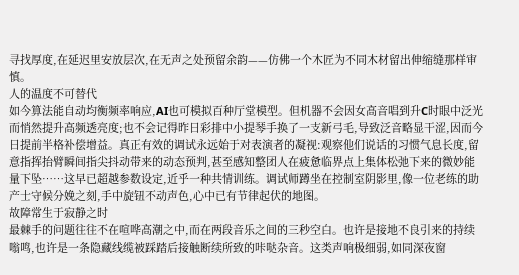寻找厚度,在延迟里安放层次,在无声之处预留余韵——仿佛一个木匠为不同木材留出伸缩缝那样审慎。
人的温度不可替代
如今算法能自动均衡频率响应,AI也可模拟百种厅堂模型。但机器不会因女高音唱到升C时眼中泛光而悄然提升高频透亮度;也不会记得昨日彩排中小提琴手换了一支新弓毛,导致泛音略显干涩,因而今日提前半格补偿增益。真正有效的调试永远始于对表演者的凝视:观察他们说话的习惯气息长度,留意指挥抬臂瞬间指尖抖动带来的动态预判,甚至感知整团人在疲惫临界点上集体松弛下来的微妙能量下坠……这早已超越参数设定,近乎一种共情训练。调试师蹲坐在控制室阴影里,像一位老练的助产士守候分娩之刻,手中旋钮不动声色,心中已有节律起伏的地图。
故障常生于寂静之时
最棘手的问题往往不在喧哗高潮之中,而在两段音乐之间的三秒空白。也许是接地不良引来的持续嗡鸣,也许是一条隐藏线缆被踩踏后接触断续所致的咔哒杂音。这类声响极细弱,如同深夜窗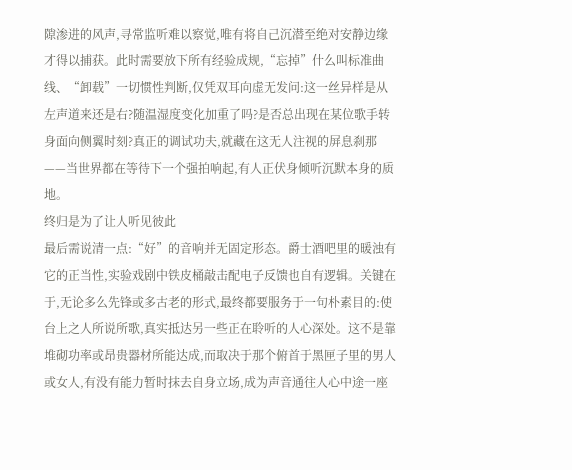隙渗进的风声,寻常监听难以察觉,唯有将自己沉潜至绝对安静边缘才得以捕获。此时需要放下所有经验成规,“忘掉”什么叫标准曲线、“卸载”一切惯性判断,仅凭双耳向虚无发问:这一丝异样是从左声道来还是右?随温湿度变化加重了吗?是否总出现在某位歌手转身面向侧翼时刻?真正的调试功夫,就藏在这无人注视的屏息刹那——当世界都在等待下一个强拍响起,有人正伏身倾听沉默本身的质地。
终归是为了让人听见彼此
最后需说清一点:“好”的音响并无固定形态。爵士酒吧里的暖浊有它的正当性,实验戏剧中铁皮桶敲击配电子反馈也自有逻辑。关键在于,无论多么先锋或多古老的形式,最终都要服务于一句朴素目的:使台上之人所说所歌,真实抵达另一些正在聆听的人心深处。这不是靠堆砌功率或昂贵器材所能达成,而取决于那个俯首于黑匣子里的男人或女人,有没有能力暂时抹去自身立场,成为声音通往人心中途一座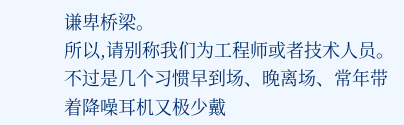谦卑桥梁。
所以,请别称我们为工程师或者技术人员。不过是几个习惯早到场、晚离场、常年带着降噪耳机又极少戴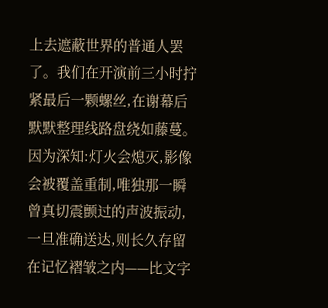上去遮蔽世界的普通人罢了。我们在开演前三小时拧紧最后一颗螺丝,在谢幕后默默整理线路盘绕如藤蔓。因为深知:灯火会熄灭,影像会被覆盖重制,唯独那一瞬曾真切震颤过的声波振动,一旦准确送达,则长久存留在记忆褶皱之内——比文字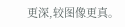更深,较图像更真。